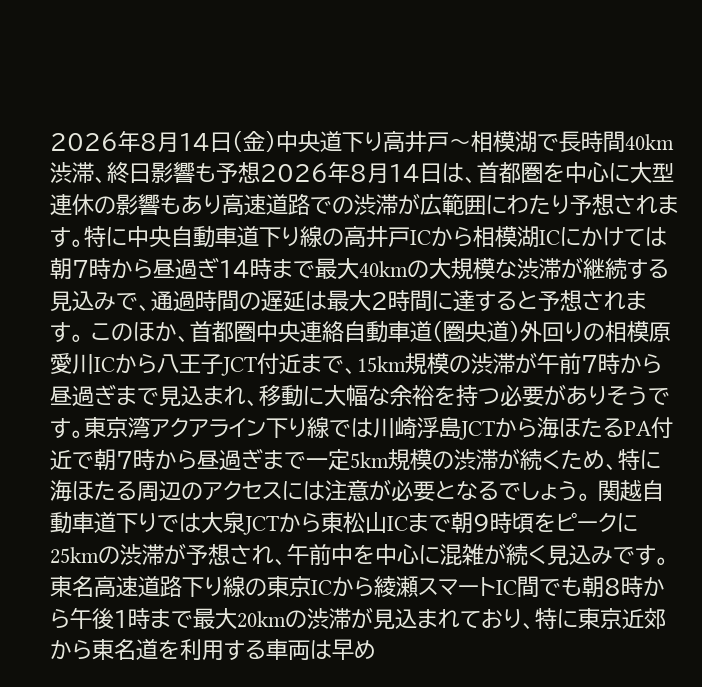2026年8月14日(金)中央道下り高井戸〜相模湖で長時間40km渋滞、終日影響も予想2026年8月14日は、首都圏を中心に大型連休の影響もあり高速道路での渋滞が広範囲にわたり予想されます。特に中央自動車道下り線の高井戸ICから相模湖ICにかけては朝7時から昼過ぎ14時まで最大40kmの大規模な渋滞が継続する見込みで、通過時間の遅延は最大2時間に達すると予想されます。 このほか、首都圏中央連絡自動車道(圏央道)外回りの相模原愛川ICから八王子JCT付近まで、15km規模の渋滞が午前7時から昼過ぎまで見込まれ、移動に大幅な余裕を持つ必要がありそうです。東京湾アクアライン下り線では川崎浮島JCTから海ほたるPA付近で朝7時から昼過ぎまで一定5km規模の渋滞が続くため、特に海ほたる周辺のアクセスには注意が必要となるでしょう。 関越自動車道下りでは大泉JCTから東松山ICまで朝9時頃をピークに25kmの渋滞が予想され、午前中を中心に混雑が続く見込みです。東名高速道路下り線の東京ICから綾瀬スマートIC間でも朝8時から午後1時まで最大20kmの渋滞が見込まれており、特に東京近郊から東名道を利用する車両は早め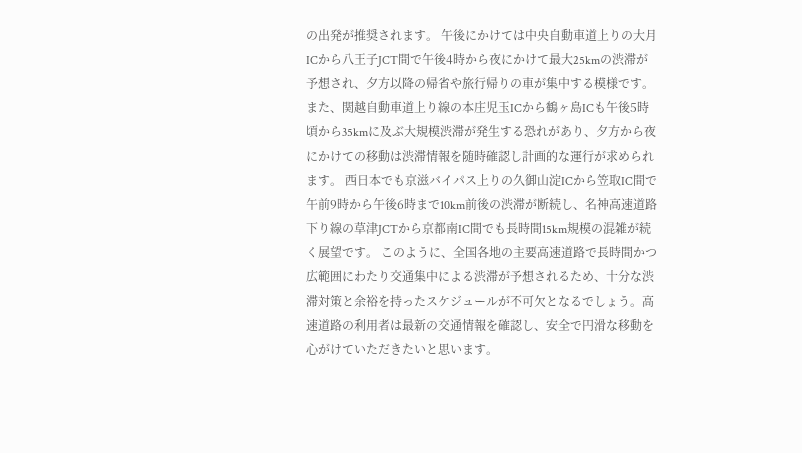の出発が推奨されます。 午後にかけては中央自動車道上りの大月ICから八王子JCT間で午後4時から夜にかけて最大25kmの渋滞が予想され、夕方以降の帰省や旅行帰りの車が集中する模様です。また、関越自動車道上り線の本庄児玉ICから鶴ヶ島ICも午後5時頃から35kmに及ぶ大規模渋滞が発生する恐れがあり、夕方から夜にかけての移動は渋滞情報を随時確認し計画的な運行が求められます。 西日本でも京滋バイパス上りの久御山淀ICから笠取IC間で午前9時から午後6時まで10km前後の渋滞が断続し、名神高速道路下り線の草津JCTから京都南IC間でも長時間15km規模の混雑が続く展望です。 このように、全国各地の主要高速道路で長時間かつ広範囲にわたり交通集中による渋滞が予想されるため、十分な渋滞対策と余裕を持ったスケジュールが不可欠となるでしょう。高速道路の利用者は最新の交通情報を確認し、安全で円滑な移動を心がけていただきたいと思います。